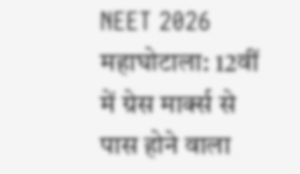NEET 2026 महाघोटाला: 12वीं में ग्रेस मार्क्स से पास होने वाला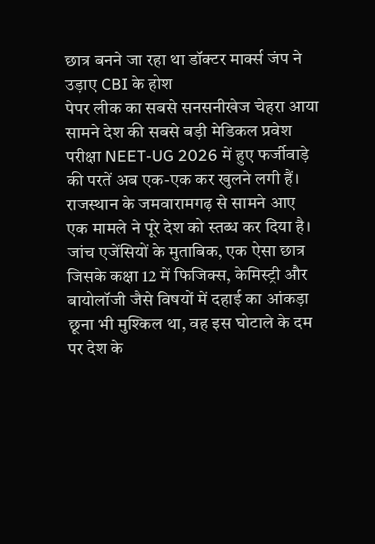छात्र बनने जा रहा था डॉक्टर मार्क्स जंप ने उड़ाए CBI के होश
पेपर लीक का सबसे सनसनीखेज चेहरा आया सामने देश की सबसे बड़ी मेडिकल प्रवेश परीक्षा NEET-UG 2026 में हुए फर्जीवाड़े की परतें अब एक-एक कर खुलने लगी हैं। राजस्थान के जमवारामगढ़ से सामने आए एक मामले ने पूरे देश को स्तब्ध कर दिया है। जांच एजेंसियों के मुताबिक, एक ऐसा छात्र जिसके कक्षा 12 में फिजिक्स, केमिस्ट्री और बायोलॉजी जैसे विषयों में दहाई का आंकड़ा छूना भी मुश्किल था, वह इस घोटाले के दम पर देश के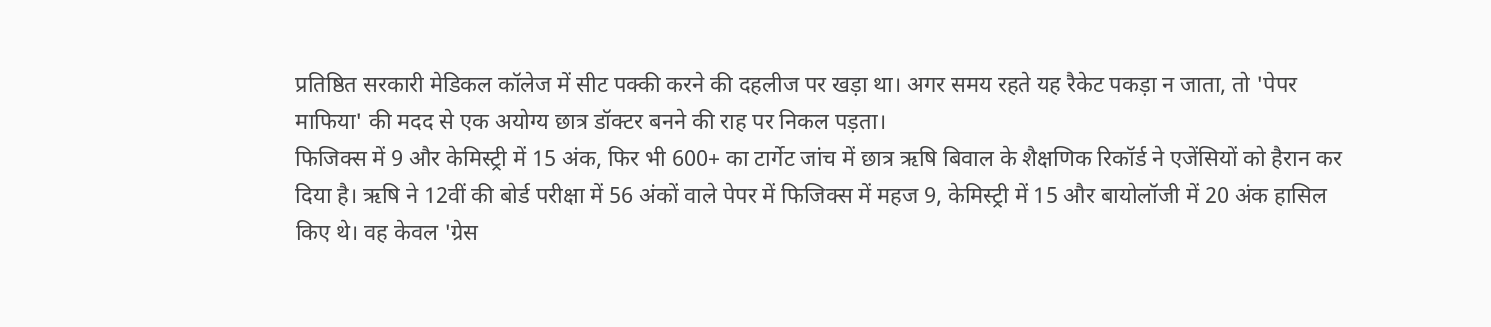प्रतिष्ठित सरकारी मेडिकल कॉलेज में सीट पक्की करने की दहलीज पर खड़ा था। अगर समय रहते यह रैकेट पकड़ा न जाता, तो 'पेपर माफिया' की मदद से एक अयोग्य छात्र डॉक्टर बनने की राह पर निकल पड़ता।
फिजिक्स में 9 और केमिस्ट्री में 15 अंक, फिर भी 600+ का टार्गेट जांच में छात्र ऋषि बिवाल के शैक्षणिक रिकॉर्ड ने एजेंसियों को हैरान कर दिया है। ऋषि ने 12वीं की बोर्ड परीक्षा में 56 अंकों वाले पेपर में फिजिक्स में महज 9, केमिस्ट्री में 15 और बायोलॉजी में 20 अंक हासिल किए थे। वह केवल 'ग्रेस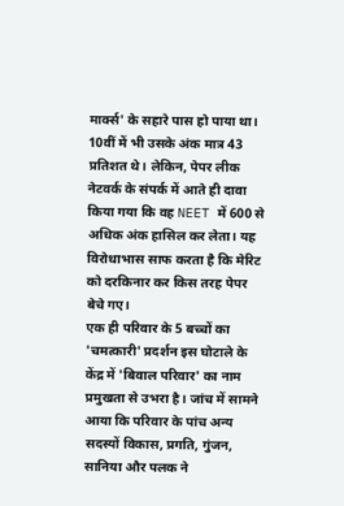मार्क्स' के सहारे पास हो पाया था। 10वीं में भी उसके अंक मात्र 43 प्रतिशत थे। लेकिन, पेपर लीक नेटवर्क के संपर्क में आते ही दावा किया गया कि वह NEET में 600 से अधिक अंक हासिल कर लेता। यह विरोधाभास साफ करता है कि मेरिट को दरकिनार कर किस तरह पेपर बेचे गए।
एक ही परिवार के 5 बच्चों का 'चमत्कारी' प्रदर्शन इस घोटाले के केंद्र में 'बिवाल परिवार' का नाम प्रमुखता से उभरा है। जांच में सामने आया कि परिवार के पांच अन्य सदस्यों विकास, प्रगति, गुंजन, सानिया और पलक ने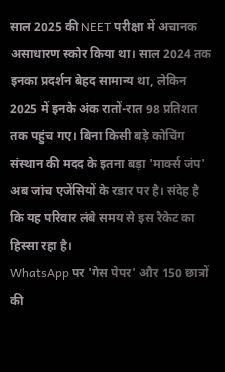साल 2025 की NEET परीक्षा में अचानक असाधारण स्कोर किया था। साल 2024 तक इनका प्रदर्शन बेहद सामान्य था, लेकिन 2025 में इनके अंक रातों-रात 98 प्रतिशत तक पहुंच गए। बिना किसी बड़े कोचिंग संस्थान की मदद के इतना बड़ा 'मार्क्स जंप' अब जांच एजेंसियों के रडार पर है। संदेह है कि यह परिवार लंबे समय से इस रैकेट का हिस्सा रहा है।
WhatsApp पर 'गेस पेपर' और 150 छात्रों की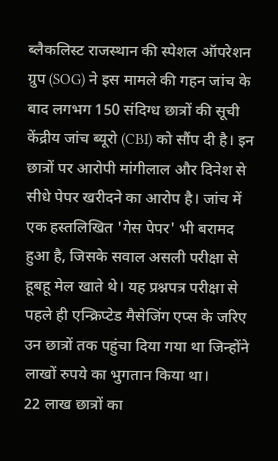ब्लैकलिस्ट राजस्थान की स्पेशल ऑपरेशन ग्रुप (SOG) ने इस मामले की गहन जांच के बाद लगभग 150 संदिग्ध छात्रों की सूची केंद्रीय जांच ब्यूरो (CBI) को सौंप दी है। इन छात्रों पर आरोपी मांगीलाल और दिनेश से सीधे पेपर खरीदने का आरोप है। जांच में एक हस्तलिखित 'गेस पेपर' भी बरामद हुआ है, जिसके सवाल असली परीक्षा से हूबहू मेल खाते थे। यह प्रश्नपत्र परीक्षा से पहले ही एन्क्रिप्टेड मैसेजिंग एप्स के जरिए उन छात्रों तक पहुंचा दिया गया था जिन्होंने लाखों रुपये का भुगतान किया था।
22 लाख छात्रों का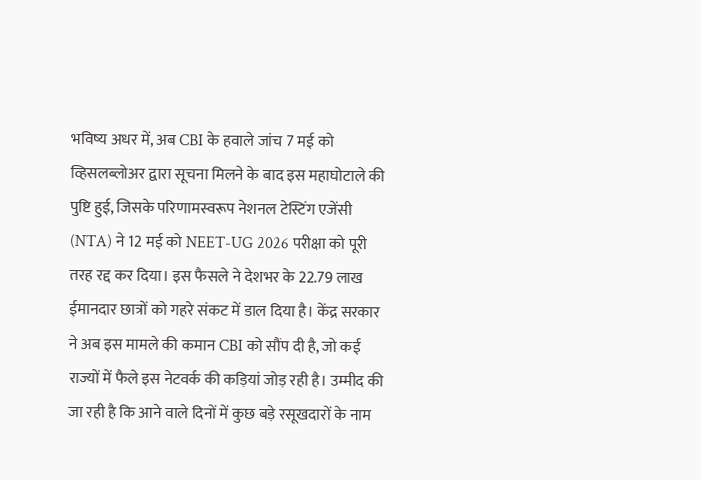भविष्य अधर में, अब CBI के हवाले जांच 7 मई को व्हिसलब्लोअर द्वारा सूचना मिलने के बाद इस महाघोटाले की पुष्टि हुई, जिसके परिणामस्वरूप नेशनल टेस्टिंग एजेंसी (NTA) ने 12 मई को NEET-UG 2026 परीक्षा को पूरी तरह रद्द कर दिया। इस फैसले ने देशभर के 22.79 लाख ईमानदार छात्रों को गहरे संकट में डाल दिया है। केंद्र सरकार ने अब इस मामले की कमान CBI को सौंप दी है, जो कई राज्यों में फैले इस नेटवर्क की कड़ियां जोड़ रही है। उम्मीद की जा रही है कि आने वाले दिनों में कुछ बड़े रसूखदारों के नाम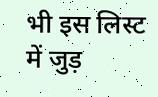भी इस लिस्ट में जुड़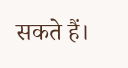सकते हैं।